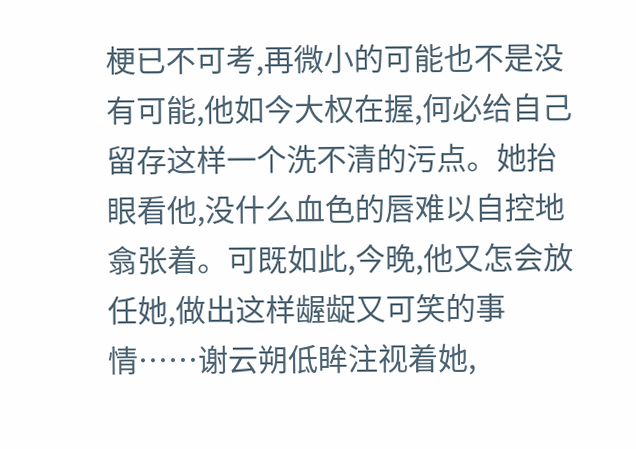梗已不可考,再微小的可能也不是没有可能,他如今大权在握,何必给自己留存这样一个洗不清的污点。她抬眼看他,没什么血色的唇难以自控地翕张着。可既如此,今晚,他又怎会放任她,做出这样龌龊又可笑的事情……谢云朔低眸注视着她,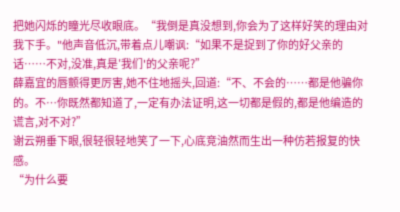把她闪烁的瞳光尽收眼底。“我倒是真没想到,你会为了这样好笑的理由对我下手。"他声音低沉,带着点儿嘲讽:“如果不是捉到了你的好父亲的话……不对,没准,真是′我们'的父亲呢?”
薛嘉宜的唇颤得更厉害,她不住地摇头,回道:“不、不会的……都是他骗你的。不…你既然都知道了,一定有办法证明,这一切都是假的,都是他编造的谎言,对不对?”
谢云朔垂下眼,很轻很轻地笑了一下,心底竞油然而生出一种仿若报复的快感。
“为什么要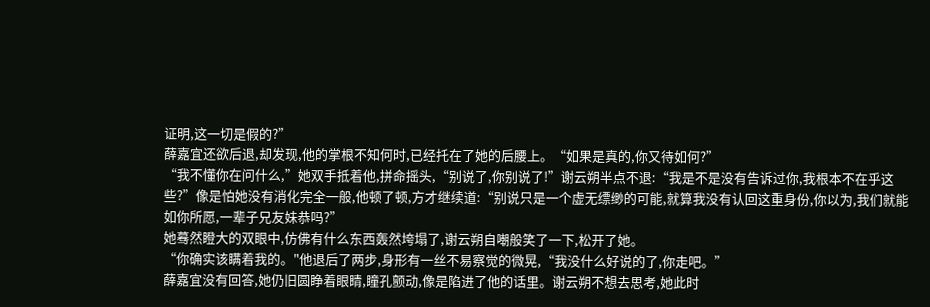证明,这一切是假的?”
薛嘉宜还欲后退,却发现,他的掌根不知何时,已经托在了她的后腰上。“如果是真的,你又待如何?”
“我不懂你在问什么,”她双手抵着他,拼命摇头,“别说了,你别说了!”谢云朔半点不退:“我是不是没有告诉过你,我根本不在乎这些?”像是怕她没有消化完全一般,他顿了顿,方才继续道:“别说只是一个虚无缥缈的可能,就算我没有认回这重身份,你以为,我们就能如你所愿,一辈子兄友妹恭吗?”
她蓦然瞪大的双眼中,仿佛有什么东西轰然垮塌了,谢云朔自嘲般笑了一下,松开了她。
“你确实该瞒着我的。"他退后了两步,身形有一丝不易察觉的微晃,“我没什么好说的了,你走吧。”
薛嘉宜没有回答,她仍旧圆睁着眼睛,瞳孔颤动,像是陷进了他的话里。谢云朔不想去思考,她此时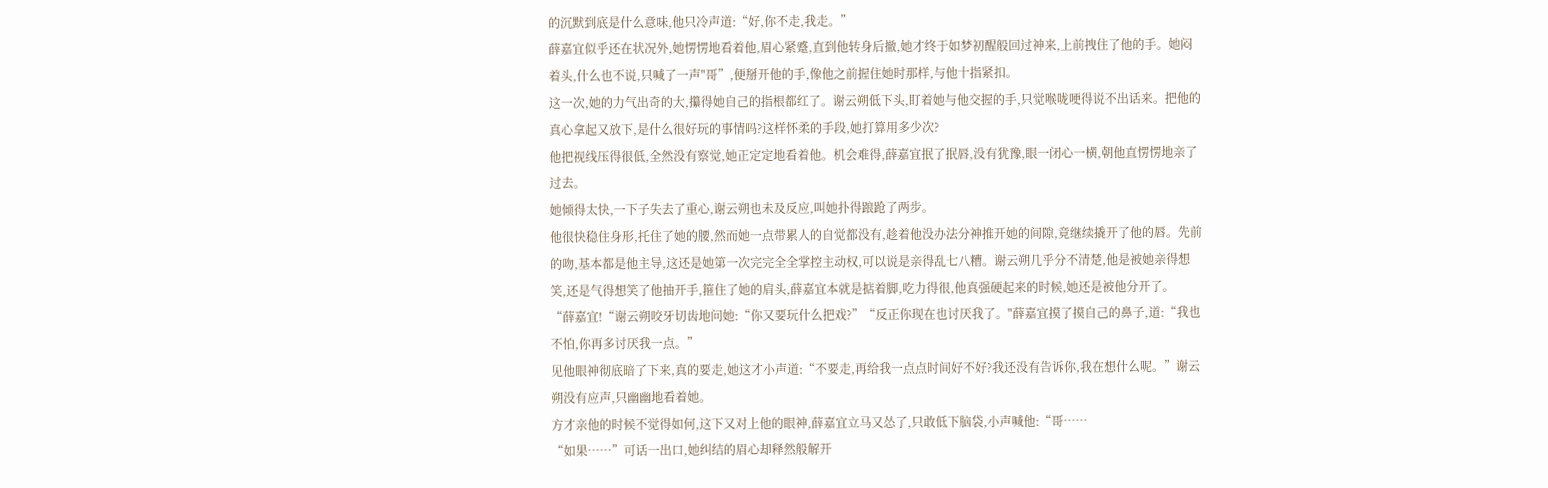的沉默到底是什么意味,他只冷声道:“好,你不走,我走。”
薛嘉宜似乎还在状况外,她愣愣地看着他,眉心紧蹙,直到他转身后撤,她才终于如梦初醒般回过神来,上前拽住了他的手。她闷着头,什么也不说,只喊了一声"哥”,便掰开他的手,像他之前握住她时那样,与他十指紧扣。
这一次,她的力气出奇的大,攥得她自己的指根都红了。谢云朔低下头,盯着她与他交握的手,只觉喉咙哽得说不出话来。把他的真心拿起又放下,是什么很好玩的事情吗?这样怀柔的手段,她打算用多少次?
他把视线压得很低,全然没有察觉,她正定定地看着他。机会难得,薛嘉宜抿了抿唇,没有犹豫,眼一闭心一横,朝他直愣愣地亲了过去。
她倾得太快,一下子失去了重心,谢云朔也未及反应,叫她扑得踉跄了两步。
他很快稳住身形,托住了她的腰,然而她一点带累人的自觉都没有,趁着他没办法分神推开她的间隙,竟继续撬开了他的唇。先前的吻,基本都是他主导,这还是她第一次完完全全掌控主动权,可以说是亲得乱七八糟。谢云朔几乎分不清楚,他是被她亲得想笑,还是气得想笑了他抽开手,箍住了她的肩头,薛嘉宜本就是掂着脚,吃力得很,他真强硬起来的时候,她还是被他分开了。
“薛嘉宜!“谢云朔咬牙切齿地问她:“你又要玩什么把戏?”“反正你现在也讨厌我了。"薛嘉宜摸了摸自己的鼻子,道:“我也不怕,你再多讨厌我一点。”
见他眼神彻底暗了下来,真的要走,她这才小声道:“不要走,再给我一点点时间好不好?我还没有告诉你,我在想什么呢。”谢云朔没有应声,只幽幽地看着她。
方才亲他的时候不觉得如何,这下又对上他的眼神,薛嘉宜立马又怂了,只敢低下脑袋,小声喊他:“哥……
“如果……”可话一出口,她纠结的眉心却释然般解开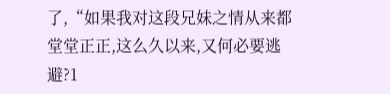了,“如果我对这段兄妹之情从来都堂堂正正,这么久以来,又何必要逃避?1